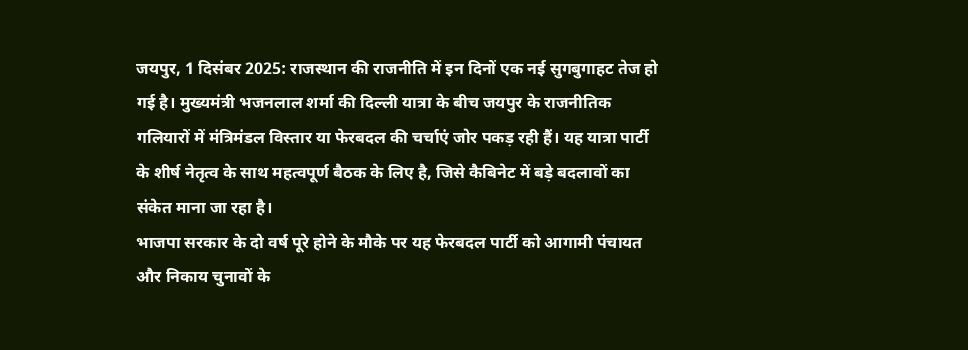जयपुर, 1 दिसंबर 2025: राजस्थान की राजनीति में इन दिनों एक नई सुगबुगाहट तेज हो गई है। मुख्यमंत्री भजनलाल शर्मा की दिल्ली यात्रा के बीच जयपुर के राजनीतिक गलियारों में मंत्रिमंडल विस्तार या फेरबदल की चर्चाएं जोर पकड़ रही हैं। यह यात्रा पार्टी के शीर्ष नेतृत्व के साथ महत्वपूर्ण बैठक के लिए है, जिसे कैबिनेट में बड़े बदलावों का संकेत माना जा रहा है।
भाजपा सरकार के दो वर्ष पूरे होने के मौके पर यह फेरबदल पार्टी को आगामी पंचायत और निकाय चुनावों के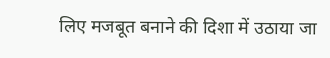लिए मजबूत बनाने की दिशा में उठाया जा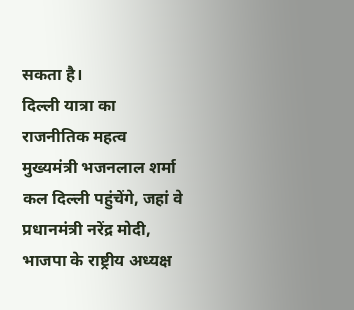सकता है।
दिल्ली यात्रा का राजनीतिक महत्व
मुख्यमंत्री भजनलाल शर्मा कल दिल्ली पहुंचेंगे, जहां वे प्रधानमंत्री नरेंद्र मोदी, भाजपा के राष्ट्रीय अध्यक्ष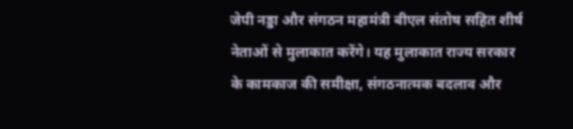जेपी नड्डा और संगठन महामंत्री बीएल संतोष सहित शीर्ष नेताओं से मुलाकात करेंगे। यह मुलाकात राज्य सरकार के कामकाज की समीक्षा, संगठनात्मक बदलाव और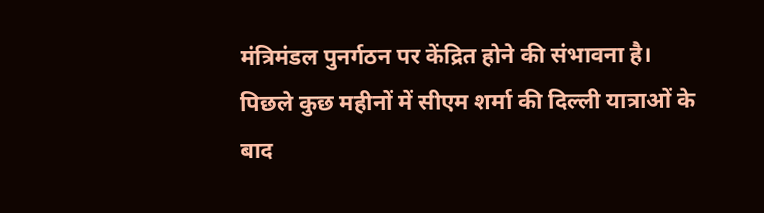मंत्रिमंडल पुनर्गठन पर केंद्रित होने की संभावना है।
पिछले कुछ महीनों में सीएम शर्मा की दिल्ली यात्राओं के बाद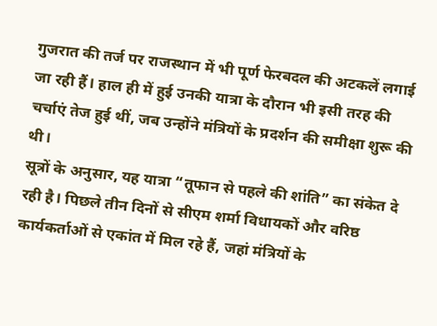गुजरात की तर्ज पर राजस्थान में भी पूर्ण फेरबदल की अटकलें लगाई जा रही हैं। हाल ही में हुई उनकी यात्रा के दौरान भी इसी तरह की चर्चाएं तेज हुई थीं, जब उन्होंने मंत्रियों के प्रदर्शन की समीक्षा शुरू की थी।
सूत्रों के अनुसार, यह यात्रा “तूफान से पहले की शांति” का संकेत दे रही है। पिछले तीन दिनों से सीएम शर्मा विधायकों और वरिष्ठ कार्यकर्ताओं से एकांत में मिल रहे हैं, जहां मंत्रियों के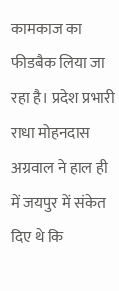कामकाज का फीडबैक लिया जा रहा है। प्रदेश प्रभारी राधा मोहनदास अग्रवाल ने हाल ही में जयपुर में संकेत दिए थे कि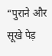“पुराने और सूखे पेड़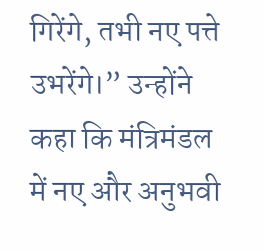गिरेंगे, तभी नए पत्ते उभरेंगे।” उन्होंने कहा कि मंत्रिमंडल में नए और अनुभवी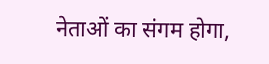नेताओं का संगम होगा,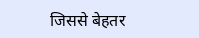जिससे बेहतर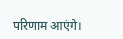परिणाम आएंगे।